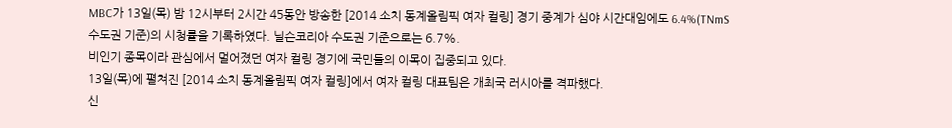MBC가 13일(목) 밤 12시부터 2시간 45동안 방송한 [2014 소치 동계올림픽 여자 컬링] 경기 중계가 심야 시간대임에도 6.4%(TNmS수도권 기준)의 시청률을 기록하였다. 닐슨코리아 수도권 기준으로는 6.7%.
비인기 종목이라 관심에서 멀어졌던 여자 컬링 경기에 국민들의 이목이 집중되고 있다.
13일(목)에 펼쳐진 [2014 소치 동계올림픽 여자 컬링]에서 여자 컬링 대표팀은 개최국 러시아를 격파했다.
신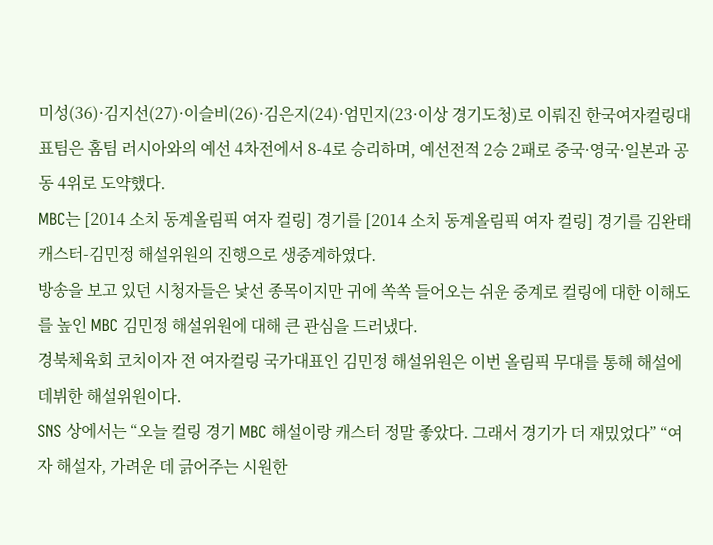미성(36)·김지선(27)·이슬비(26)·김은지(24)·엄민지(23·이상 경기도청)로 이뤄진 한국여자컬링대표팀은 홈팀 러시아와의 예선 4차전에서 8-4로 승리하며, 예선전적 2승 2패로 중국·영국·일본과 공동 4위로 도약했다.
MBC는 [2014 소치 동계올림픽 여자 컬링] 경기를 [2014 소치 동계올림픽 여자 컬링] 경기를 김완태 캐스터-김민정 해설위원의 진행으로 생중계하였다.
방송을 보고 있던 시청자들은 낯선 종목이지만 귀에 쏙쏙 들어오는 쉬운 중계로 컬링에 대한 이해도를 높인 MBC 김민정 해설위원에 대해 큰 관심을 드러냈다.
경북체육회 코치이자 전 여자컬링 국가대표인 김민정 해설위원은 이번 올림픽 무대를 통해 해설에 데뷔한 해설위원이다.
SNS 상에서는 “오늘 컬링 경기 MBC 해설이랑 캐스터 정말 좋았다. 그래서 경기가 더 재밌었다” “여자 해설자, 가려운 데 긁어주는 시원한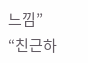느낌” “친근하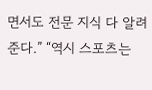면서도 전문 지식 다 알려준다.” “역시 스포츠는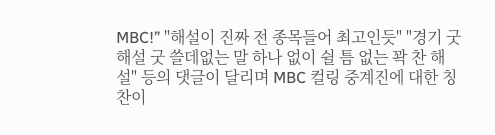MBC!” "해설이 진짜 전 종목들어 최고인듯" "경기 굿 해설 굿 쓸데없는 말 하나 없이 쉴 틈 없는 꽉 찬 해설" 등의 댓글이 달리며 MBC 컬링 중계진에 대한 칭찬이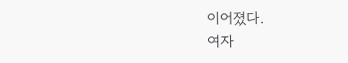이어졌다.
여자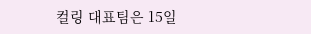컬링 대표팀은 15일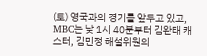(토) 영국과의 경기를 앞두고 있고, MBC는 낮 1시 40분부터 김완태 캐스터, 김민정 해설위원의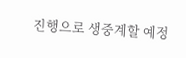진행으로 생중계할 예정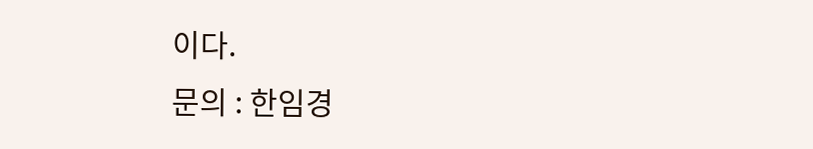이다.
문의 : 한임경